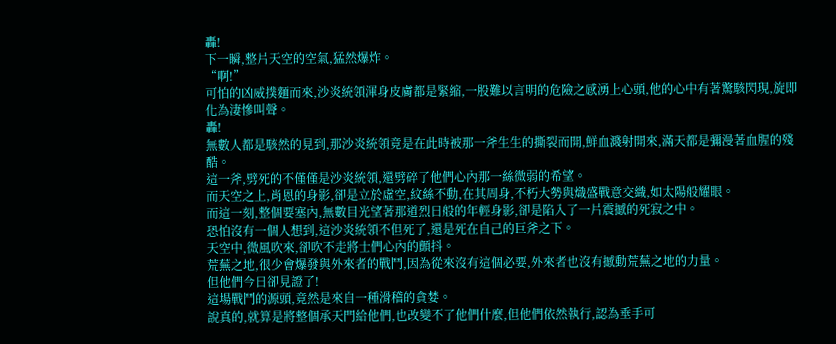轟!
下一瞬,整片天空的空氣,猛然爆炸。
“啊!”
可怕的凶威撲麵而來,沙炎統領渾身皮膚都是緊縮,一股難以言明的危險之感湧上心頭,他的心中有著驚駭閃現,旋即化為淒慘叫聲。
轟!
無數人都是駭然的見到,那沙炎統領竟是在此時被那一斧生生的撕裂而開,鮮血濺射開來,滿天都是彌漫著血腥的殘酷。
這一斧,劈死的不僅僅是沙炎統領,還劈碎了他們心內那一絲微弱的希望。
而天空之上,肖恩的身影,卻是立於虛空,紋絲不動,在其周身,不朽大勢與熾盛戰意交織,如太陽般耀眼。
而這一刻,整個要塞內,無數目光望著那道烈日般的年輕身影,卻是陷入了一片震撼的死寂之中。
恐怕沒有一個人想到,這沙炎統領不但死了,還是死在自己的巨斧之下。
天空中,微風吹來,卻吹不走將士們心內的顫抖。
荒蕪之地,很少會爆發與外來者的戰鬥,因為從來沒有這個必要,外來者也沒有撼動荒蕪之地的力量。
但他們今日卻見證了!
這場戰鬥的源頭,竟然是來自一種滑稽的貪婪。
說真的,就算是將整個承天門給他們,也改變不了他們什麼,但他們依然執行,認為垂手可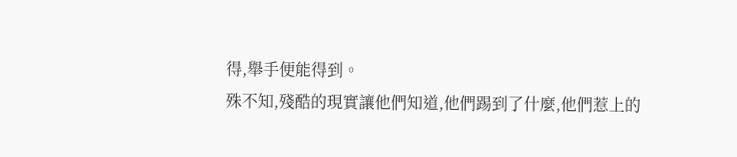得,舉手便能得到。
殊不知,殘酷的現實讓他們知道,他們踢到了什麼,他們惹上的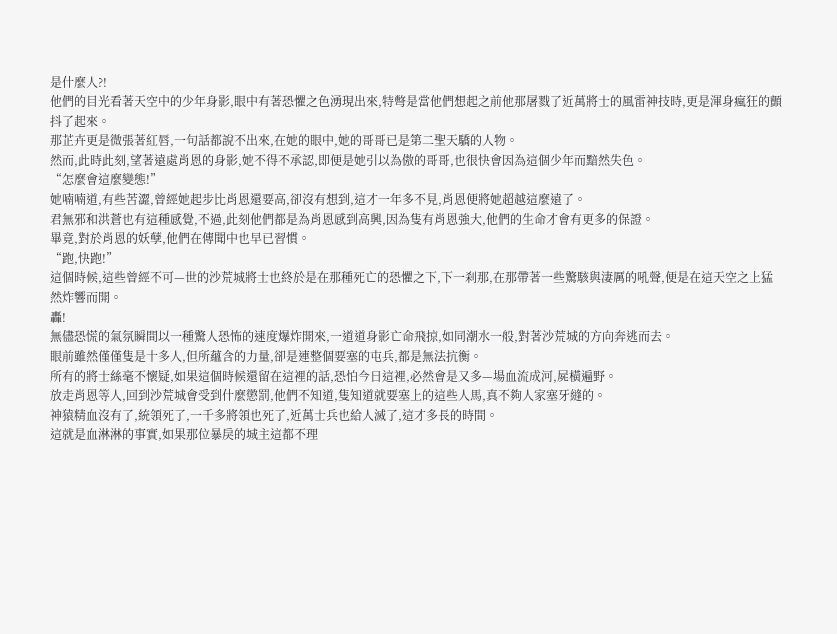是什麼人?!
他們的目光看著天空中的少年身影,眼中有著恐懼之色湧現出來,特彆是當他們想起之前他那屠戮了近萬將士的風雷神技時,更是渾身瘋狂的顫抖了起來。
那芷卉更是微張著紅唇,一句話都說不出來,在她的眼中,她的哥哥已是第二聖天驕的人物。
然而,此時此刻,望著遠處肖恩的身影,她不得不承認,即便是她引以為傲的哥哥,也很快會因為這個少年而黯然失色。
“怎麼會這麼變態!”
她喃喃道,有些苦澀,曾經她起步比肖恩還要高,卻沒有想到,這才一年多不見,肖恩便將她超越這麼遠了。
君無邪和洪蒼也有這種感覺,不過,此刻他們都是為肖恩感到高興,因為隻有肖恩強大,他們的生命才會有更多的保證。
畢竟,對於肖恩的妖孽,他們在傳聞中也早已習慣。
“跑,快跑!”
這個時候,這些曾經不可—世的沙荒城將士也終於是在那種死亡的恐懼之下,下一刹那,在那帶著一些驚駭與淒厲的吼聲,便是在這天空之上猛然炸響而開。
轟!
無儘恐慌的氣氛瞬間以一種驚人恐怖的速度爆炸開來,一道道身影亡命飛掠,如同潮水一般,對著沙荒城的方向奔逃而去。
眼前雖然僅僅隻是十多人,但所蘊含的力量,卻是連整個要塞的屯兵,都是無法抗衡。
所有的將士絲毫不懷疑,如果這個時候還留在這裡的話,恐怕今日這裡,必然會是又多—場血流成河,屍橫遍野。
放走肖恩等人,回到沙荒城會受到什麼懲罰,他們不知道,隻知道就要塞上的這些人馬,真不夠人家塞牙縫的。
神猿精血沒有了,統領死了,一千多將領也死了,近萬士兵也給人滅了,這才多長的時間。
這就是血淋淋的事實,如果那位暴戾的城主這都不理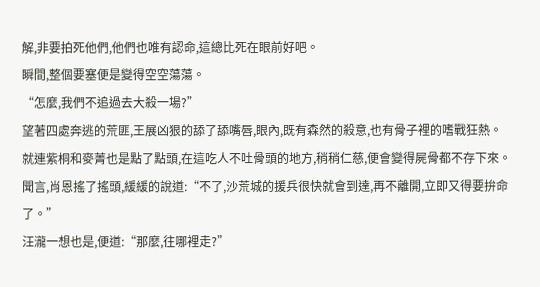解,非要拍死他們,他們也唯有認命,這總比死在眼前好吧。
瞬間,整個要塞便是變得空空蕩蕩。
“怎麼,我們不追過去大殺一場?”
望著四處奔逃的荒匪,王展凶狠的舔了舔嘴唇,眼內,既有森然的殺意,也有骨子裡的嗜戰狂熱。
就連紫桐和麥菁也是點了點頭,在這吃人不吐骨頭的地方,稍稍仁慈,便會變得屍骨都不存下來。
聞言,肖恩搖了搖頭,緩緩的說道:“不了,沙荒城的援兵很快就會到達,再不離開,立即又得要拚命了。”
汪瀧一想也是,便道:“那麼,往哪裡走?”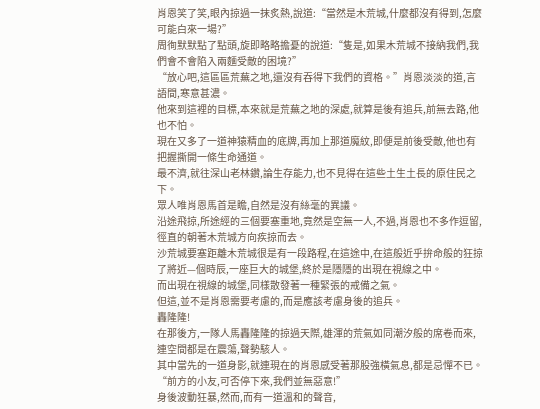肖恩笑了笑,眼內掠過一抹炙熱,說道:“當然是木荒城,什麼都沒有得到,怎麼可能白來一場?”
周徇默默點了點頭,旋即略略擔憂的說道:“隻是,如果木荒城不接納我們,我們會不會陷入兩麵受敵的困境?”
“放心吧,這區區荒蕪之地,還沒有吞得下我們的資格。”肖恩淡淡的道,言語間,寒意甚濃。
他來到這裡的目標,本來就是荒蕪之地的深處,就算是後有追兵,前無去路,他也不怕。
現在又多了一道神猿精血的底牌,再加上那道魔紋,即便是前後受敵,他也有把握撕開一條生命通道。
最不濟,就往深山老林鑽,論生存能力,也不見得在這些土生土長的原住民之下。
眾人唯肖恩馬首是瞻,自然是沒有絲毫的異議。
沿途飛掠,所途經的三個要塞重地,竟然是空無一人,不過,肖恩也不多作逗留,徑直的朝著木荒城方向疾掠而去。
沙荒城要塞距離木荒城很是有一段路程,在這途中,在這般近乎拚命般的狂掠了將近—個時辰,一座巨大的城堡,終於是隱隱的出現在視線之中。
而出現在視線的城堡,同樣散發著一種緊張的戒備之氣。
但這,並不是肖恩需要考慮的,而是應該考慮身後的追兵。
轟隆隆!
在那後方,一隊人馬轟隆隆的掠過天際,雄渾的荒氣如同潮汐般的席卷而來,連空間都是在震蕩,聲勢駭人。
其中當先的一道身影,就連現在的肖恩感受著那股強橫氣息,都是忌憚不已。
“前方的小友,可否停下來,我們並無惡意!”
身後波動狂暴,然而,而有一道溫和的聲音,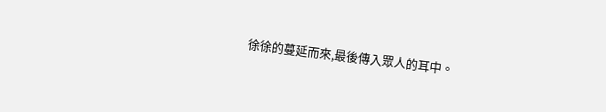徐徐的蔓延而來,最後傳入眾人的耳中。